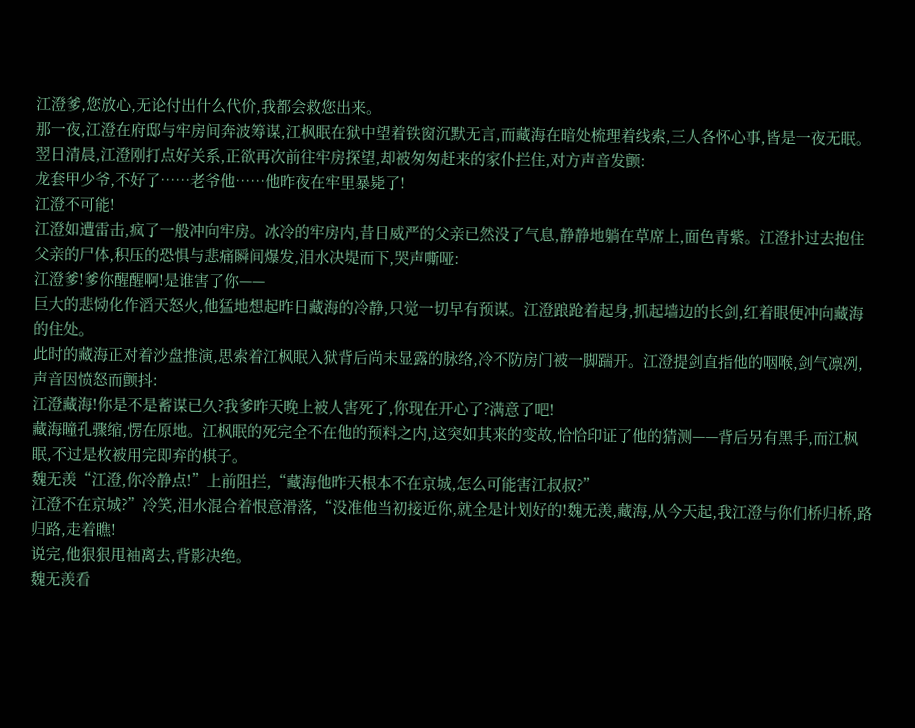江澄爹,您放心,无论付出什么代价,我都会救您出来。
那一夜,江澄在府邸与牢房间奔波筹谋,江枫眠在狱中望着铁窗沉默无言,而藏海在暗处梳理着线索,三人各怀心事,皆是一夜无眠。
翌日清晨,江澄刚打点好关系,正欲再次前往牢房探望,却被匆匆赶来的家仆拦住,对方声音发颤:
龙套甲少爷,不好了……老爷他……他昨夜在牢里暴毙了!
江澄不可能!
江澄如遭雷击,疯了一般冲向牢房。冰冷的牢房内,昔日威严的父亲已然没了气息,静静地躺在草席上,面色青紫。江澄扑过去抱住父亲的尸体,积压的恐惧与悲痛瞬间爆发,泪水决堤而下,哭声嘶哑:
江澄爹!爹你醒醒啊!是谁害了你——
巨大的悲恸化作滔天怒火,他猛地想起昨日藏海的冷静,只觉一切早有预谋。江澄踉跄着起身,抓起墙边的长剑,红着眼便冲向藏海的住处。
此时的藏海正对着沙盘推演,思索着江枫眠入狱背后尚未显露的脉络,冷不防房门被一脚踹开。江澄提剑直指他的咽喉,剑气凛冽,声音因愤怒而颤抖:
江澄藏海!你是不是蓄谋已久?我爹昨天晚上被人害死了,你现在开心了?满意了吧!
藏海瞳孔骤缩,愣在原地。江枫眠的死完全不在他的预料之内,这突如其来的变故,恰恰印证了他的猜测——背后另有黑手,而江枫眠,不过是枚被用完即弃的棋子。
魏无羡“江澄,你冷静点!”上前阻拦,“藏海他昨天根本不在京城,怎么可能害江叔叔?”
江澄不在京城?”冷笑,泪水混合着恨意滑落,“没准他当初接近你,就全是计划好的!魏无羡,藏海,从今天起,我江澄与你们桥归桥,路归路,走着瞧!
说完,他狠狠甩袖离去,背影决绝。
魏无羡看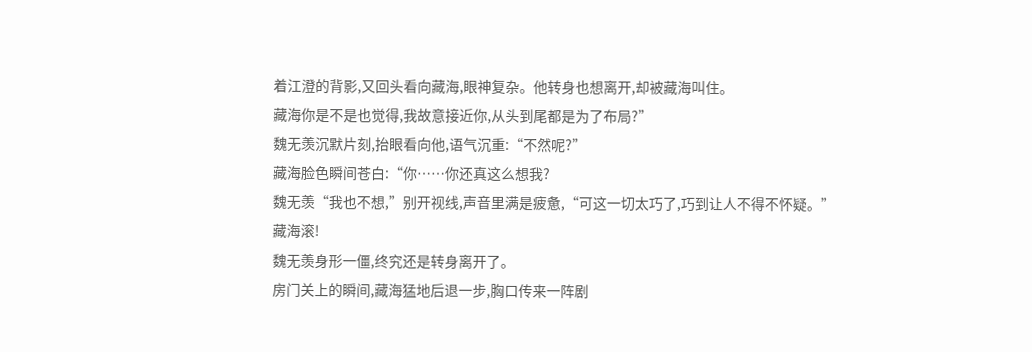着江澄的背影,又回头看向藏海,眼神复杂。他转身也想离开,却被藏海叫住。
藏海你是不是也觉得,我故意接近你,从头到尾都是为了布局?”
魏无羡沉默片刻,抬眼看向他,语气沉重:“不然呢?”
藏海脸色瞬间苍白:“你……你还真这么想我?
魏无羡“我也不想,”别开视线,声音里满是疲惫,“可这一切太巧了,巧到让人不得不怀疑。”
藏海滚!
魏无羡身形一僵,终究还是转身离开了。
房门关上的瞬间,藏海猛地后退一步,胸口传来一阵剧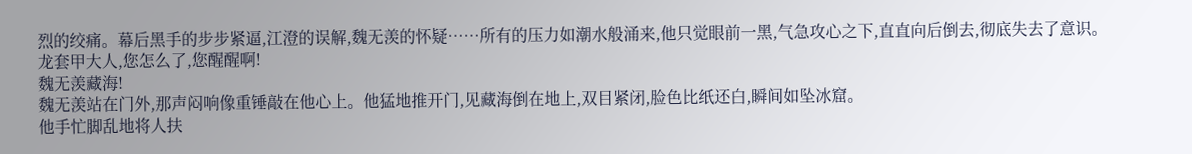烈的绞痛。幕后黑手的步步紧逼,江澄的误解,魏无羡的怀疑……所有的压力如潮水般涌来,他只觉眼前一黑,气急攻心之下,直直向后倒去,彻底失去了意识。
龙套甲大人,您怎么了,您醒醒啊!
魏无羡藏海!
魏无羡站在门外,那声闷响像重锤敲在他心上。他猛地推开门,见藏海倒在地上,双目紧闭,脸色比纸还白,瞬间如坠冰窟。
他手忙脚乱地将人扶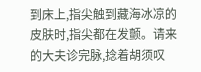到床上,指尖触到藏海冰凉的皮肤时,指尖都在发颤。请来的大夫诊完脉,捻着胡须叹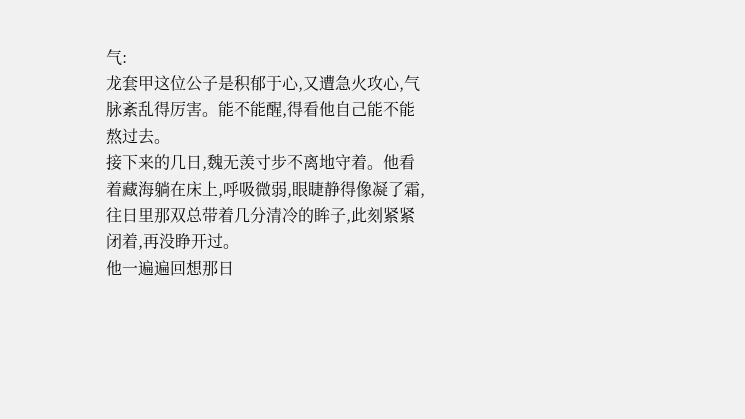气:
龙套甲这位公子是积郁于心,又遭急火攻心,气脉紊乱得厉害。能不能醒,得看他自己能不能熬过去。
接下来的几日,魏无羡寸步不离地守着。他看着藏海躺在床上,呼吸微弱,眼睫静得像凝了霜,往日里那双总带着几分清冷的眸子,此刻紧紧闭着,再没睁开过。
他一遍遍回想那日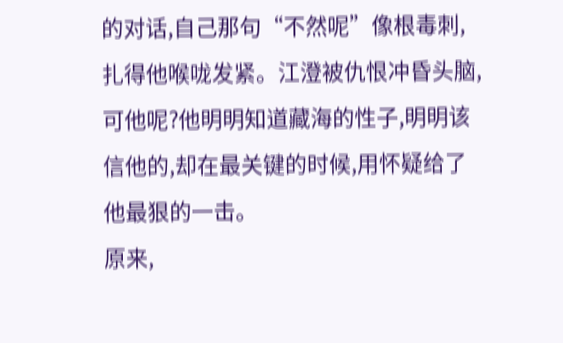的对话,自己那句“不然呢”像根毒刺,扎得他喉咙发紧。江澄被仇恨冲昏头脑,可他呢?他明明知道藏海的性子,明明该信他的,却在最关键的时候,用怀疑给了他最狠的一击。
原来,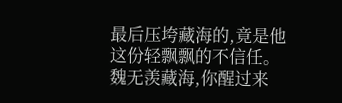最后压垮藏海的,竟是他这份轻飘飘的不信任。
魏无羡藏海,你醒过来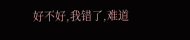好不好,我错了,难道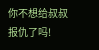你不想给叔叔报仇了吗!